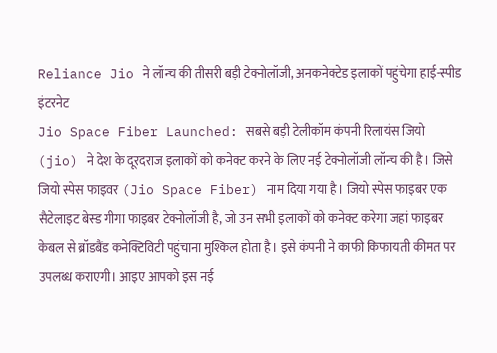Reliance Jio ने लॉन्च की तीसरी बड़ी टेक्नोलॉजी, अनकनेक्टेड इलाकों पहुंचेगा हाई-स्पीड इंटरनेट
Jio Space Fiber Launched: सबसे बड़ी टेलीकॉम कंपनी रिलायंस जियो (jio) ने देश के दूरदराज इलाकों को कनेक्ट करने के लिए नई टेक्नोलॉजी लॉन्च की है। जिसे जियो स्पेस फाइवर (Jio Space Fiber) नाम दिया गया है। जियो स्पेस फाइबर एक सैटेलाइट बेस्ड गीगा फाइबर टेक्नोलॉजी है, जो उन सभी इलाकों को कनेक्ट करेगा जहां फाइबर केबल से ब्रॉडबैंड कनेक्टिविटी पहुंचाना मुश्किल होता है। इसे कंपनी ने काफी किफायती कीमत पर उपलब्ध कराएगी। आइए आपको इस नई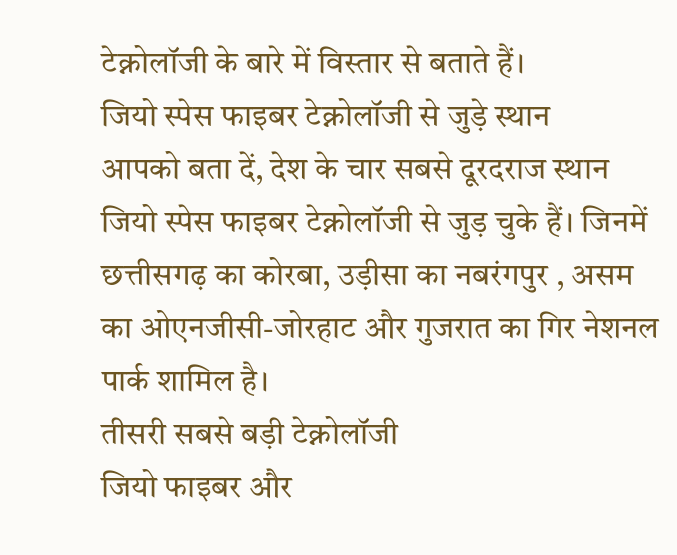टेक्नोलॉजी के बारे में विस्तार से बताते हैं।
जियो स्पेस फाइबर टेक्नोलॉजी से जुड़े स्थान
आपको बता दें, देश के चार सबसे दूरदराज स्थान जियो स्पेस फाइबर टेक्नोलॉजी से जुड़ चुके हैं। जिनमें छत्तीसगढ़ का कोरबा, उड़ीसा का नबरंगपुर , असम का ओएनजीसी-जोरहाट और गुजरात का गिर नेशनल पार्क शामिल है।
तीसरी सबसे बड़ी टेक्नोलॉजी
जियो फाइबर और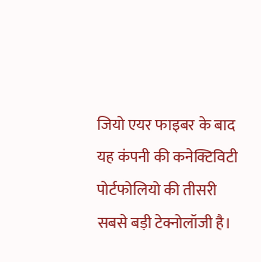जियो एयर फाइबर के बाद यह कंपनी की कनेक्टिविटी पोर्टफोलियो की तीसरी सबसे बड़ी टेक्नोलॉजी है।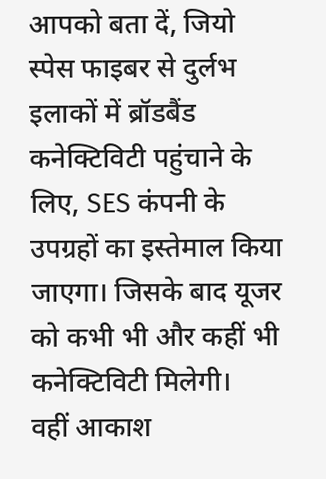आपको बता दें, जियो स्पेस फाइबर से दुर्लभ इलाकों में ब्रॉडबैंड कनेक्टिविटी पहुंचाने के लिए, SES कंपनी के उपग्रहों का इस्तेमाल किया जाएगा। जिसके बाद यूजर को कभी भी और कहीं भी कनेक्टिविटी मिलेगी।
वहीं आकाश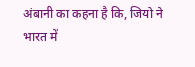अंबानी का कहना है कि, जियो ने भारत में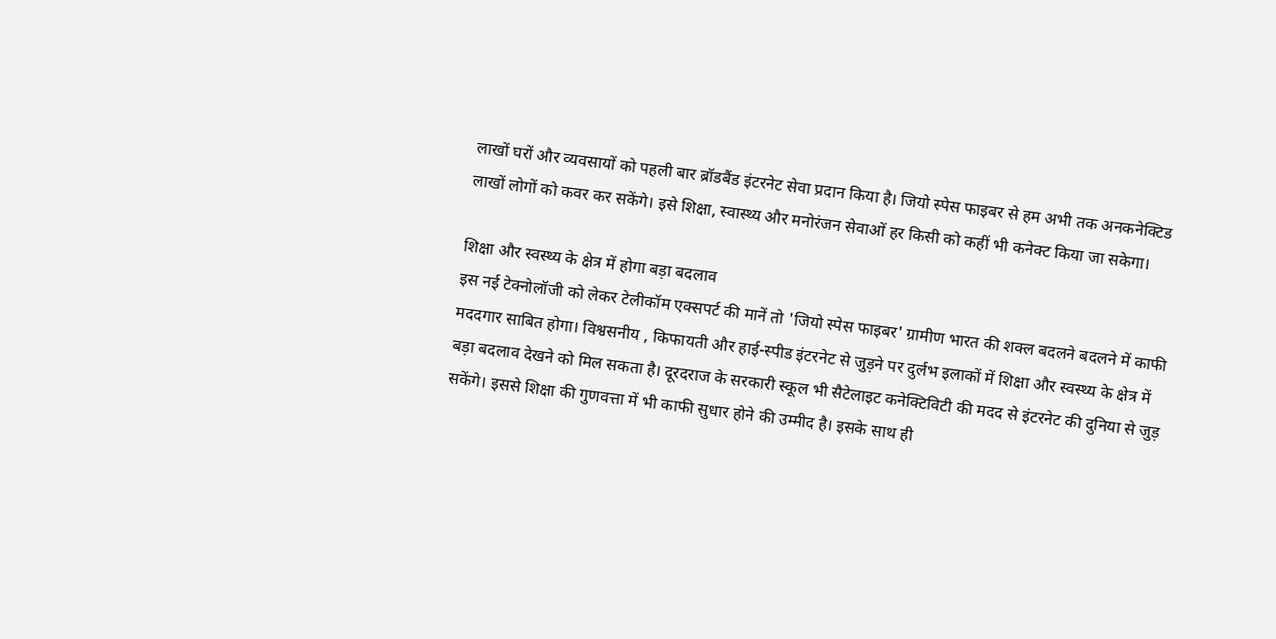लाखों घरों और व्यवसायों को पहली बार ब्रॉडबैंड इंटरनेट सेवा प्रदान किया है। जियो स्पेस फाइबर से हम अभी तक अनकनेक्टिड लाखों लोगों को कवर कर सकेंगे। इसे शिक्षा, स्वास्थ्य और मनोरंजन सेवाओं हर किसी को कहीं भी कनेक्ट किया जा सकेगा।

शिक्षा और स्वस्थ्य के क्षेत्र में होगा बड़ा बदलाव
इस नई टेक्नोलॉजी को लेकर टेलीकॉम एक्सपर्ट की मानें तो 'जियो स्पेस फाइबर' ग्रामीण भारत की शक्ल बदलने बदलने में काफी मददगार साबित होगा। विश्वसनीय , किफायती और हाई-स्पीड इंटरनेट से जुड़ने पर दुर्लभ इलाकों में शिक्षा और स्वस्थ्य के क्षेत्र में बड़ा बदलाव देखने को मिल सकता है। दूरदराज के सरकारी स्कूल भी सैटेलाइट कनेक्टिविटी की मदद से इंटरनेट की दुनिया से जुड़ सकेंगे। इससे शिक्षा की गुणवत्ता में भी काफी सुधार होने की उम्मीद है। इसके साथ ही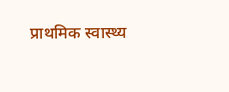प्राथमिक स्वास्थ्य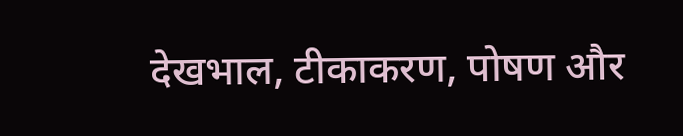देखभाल, टीकाकरण, पोषण और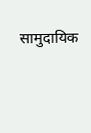सामुदायिक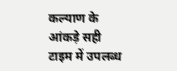कल्याण के आंकड़े सही टाइम में उपलब्ध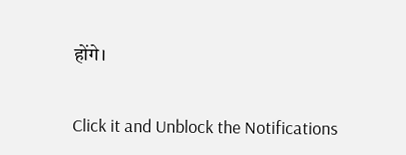होंगे।


Click it and Unblock the Notifications